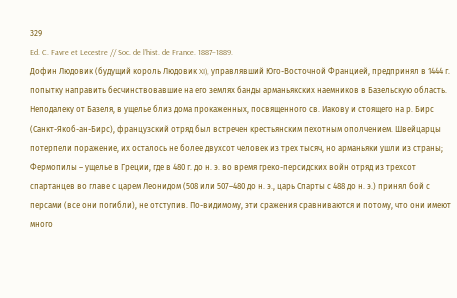329
Ed. C. Favre et Lecestre // Soc. de l’hist. de France. 1887–1889.
Дофин Людовик (будущий король Людовик XI), управлявший Юго-Восточной Францией, предпринял в 1444 г. попытку направить бесчинствовавшие на его землях банды арманьякских наемников в Базельскую область. Неподалеку от Базеля, в ущелье близ дома прокаженных, посвященного св. Иакову и стоящего на р. Бирс (Санкт-Якоб-ан-Бирс), французский отряд был встречен крестьянским пехотным ополчением. Швейцарцы потерпели поражение, их осталось не более двухсот человек из трех тысяч, но арманьяки ушли из страны; Фермопилы – ущелье в Греции, где в 480 г. до н. э. во время греко-персидских войн отряд из трехсот спартанцев во главе с царем Леонидом (508 или 507–480 до н. э., царь Спарты с 488 до н. э.) принял бой с персами (все они погибли), не отступив. По-видимому, эти сражения сравниваются и потому, что они имеют много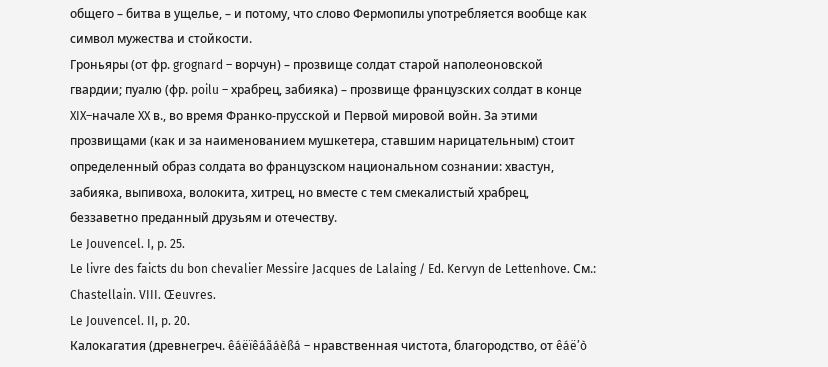общего – битва в ущелье, – и потому, что слово Фермопилы употребляется вообще как символ мужества и стойкости.
Гроньяры (от фр. grognard – ворчун) – прозвище солдат старой наполеоновской гвардии; пуалю (фр. poilu – храбрец, забияка) – прозвище французских солдат в конце XIX–начале XX в., во время Франко-прусской и Первой мировой войн. За этими прозвищами (как и за наименованием мушкетера, ставшим нарицательным) стоит определенный образ солдата во французском национальном сознании: хвастун, забияка, выпивоха, волокита, хитрец, но вместе с тем смекалистый храбрец, беззаветно преданный друзьям и отечеству.
Le Jouvencel. I, p. 25.
Le livre des faicts du bon chevalier Messire Jacques de Lalaing / Ed. Kervyn de Lettenhove. См.: Chastellain. VIII. Œeuvres.
Le Jouvencel. II, p. 20.
Калокагатия (древнегреч. êáëïêáãáèßá – нравственная чистота, благородство, от êáë’ò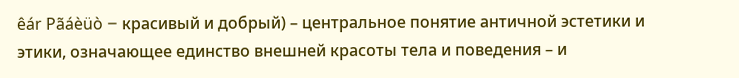êár Pãáèüò – красивый и добрый) – центральное понятие античной эстетики и этики, означающее единство внешней красоты тела и поведения – и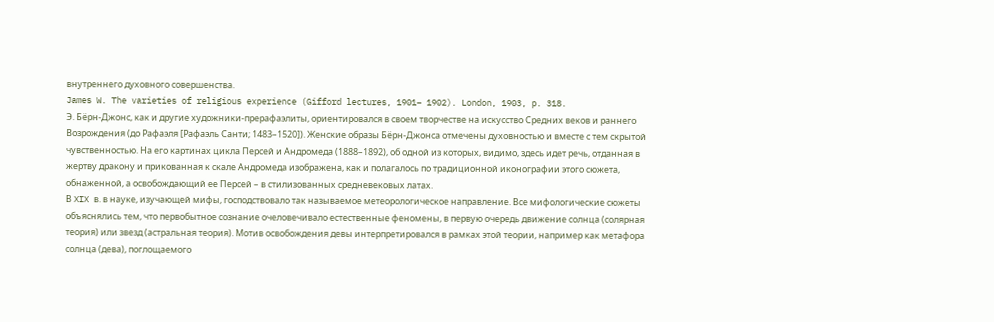внутреннего духовного совершенства.
James W. The varieties of religious experience (Gifford lectures, 1901– 1902). London, 1903, p. 318.
Э. Бёрн-Джонс, как и другие художники-прерафаэлиты, ориентировался в своем творчестве на искусство Средних веков и раннего Возрождения (до Рафаэля [Рафаэль Санти; 1483–1520]). Женские образы Бёрн-Джонса отмечены духовностью и вместе с тем скрытой чувственностью. На его картинах цикла Персей и Андромеда (1888–1892), об одной из которых, видимо, здесь идет речь, отданная в жертву дракону и прикованная к скале Андромеда изображена, как и полагалось по традиционной иконографии этого сюжета, обнаженной, а освобождающий ее Персей – в стилизованных средневековых латах.
В XIX в. в науке, изучающей мифы, господствовало так называемое метеорологическое направление. Все мифологические сюжеты объяснялись тем, что первобытное сознание очеловечивало естественные феномены, в первую очередь движение солнца (солярная теория) или звезд (астральная теория). Мотив освобождения девы интерпретировался в рамках этой теории, например как метафора солнца (дева), поглощаемого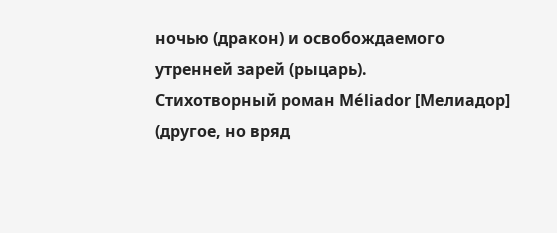ночью (дракон) и освобождаемого утренней зарей (рыцарь).
Стихотворный роман Méliador [Мелиадор] (другое, но вряд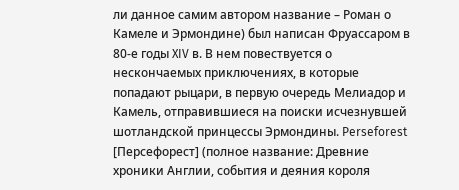ли данное самим автором название – Роман о Камеле и Эрмондине) был написан Фруассаром в 80-е годы XIV в. В нем повествуется о нескончаемых приключениях, в которые попадают рыцари, в первую очередь Мелиадор и Камель, отправившиеся на поиски исчезнувшей шотландской принцессы Эрмондины. Perseforest [Персефорест] (полное название: Древние хроники Англии, события и деяния короля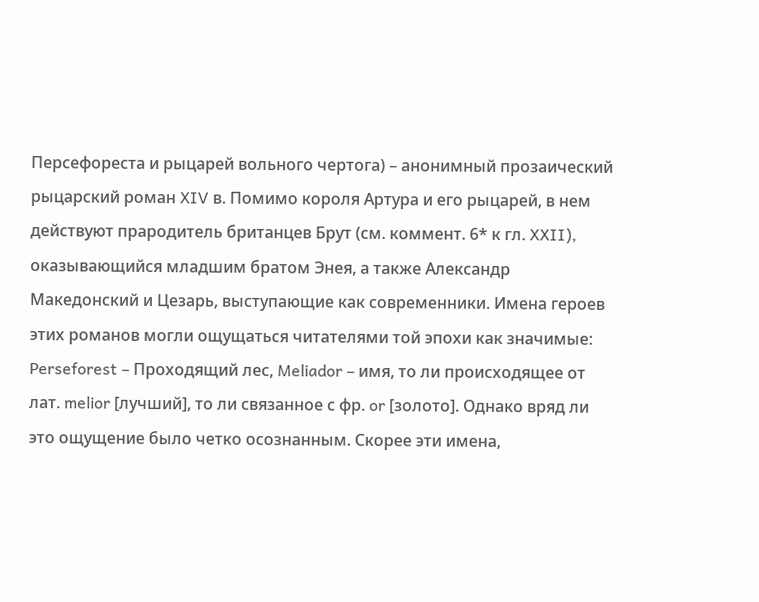Персефореста и рыцарей вольного чертога) – анонимный прозаический рыцарский роман XIV в. Помимо короля Артура и его рыцарей, в нем действуют прародитель британцев Брут (см. коммент. 6* к гл. XXII), оказывающийся младшим братом Энея, а также Александр Македонский и Цезарь, выступающие как современники. Имена героев этих романов могли ощущаться читателями той эпохи как значимые: Perseforest – Проходящий лес, Meliador – имя, то ли происходящее от лат. melior [лучший], то ли связанное с фр. or [золото]. Однако вряд ли это ощущение было четко осознанным. Скорее эти имена,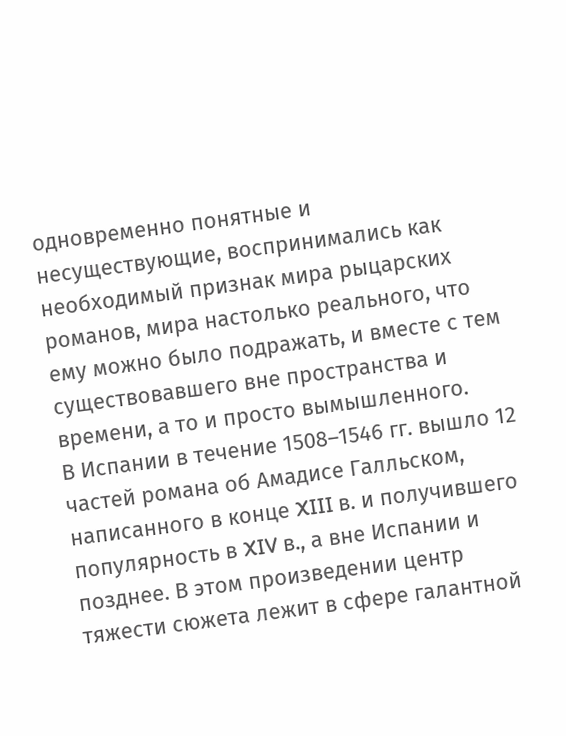одновременно понятные и несуществующие, воспринимались как необходимый признак мира рыцарских романов, мира настолько реального, что ему можно было подражать, и вместе с тем существовавшего вне пространства и времени, а то и просто вымышленного.
В Испании в течение 1508–1546 гг. вышло 12 частей романа об Амадисе Галльском, написанного в конце XIII в. и получившего популярность в XIV в., а вне Испании и позднее. В этом произведении центр тяжести сюжета лежит в сфере галантной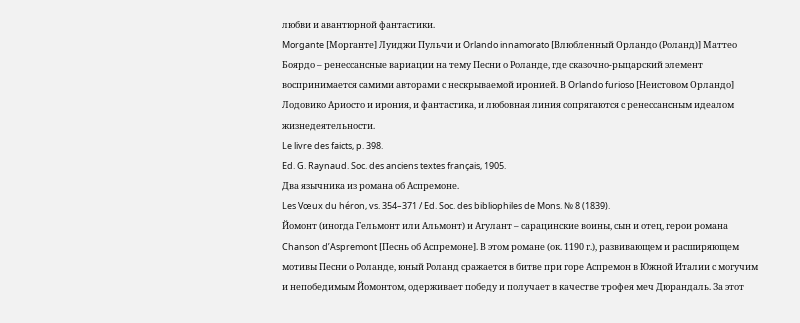любви и авантюрной фантастики.
Morgante [Морганте] Луиджи Пульчи и Orlando innamorato [Влюбленный Орландо (Роланд)] Маттео Боярдо – ренессансные вариации на тему Песни о Роланде, где сказочно-рыцарский элемент воспринимается самими авторами с нескрываемой иронией. В Orlando furioso [Неистовом Орландо] Лодовико Ариосто и ирония, и фантастика, и любовная линия сопрягаются с ренессансным идеалом жизнедеятельности.
Le livre des faicts, p. 398.
Ed. G. Raynaud. Soc. des anciens textes français, 1905.
Два язычника из романа об Аспремоне.
Les Vœux du héron, vs. 354–371 / Ed. Soc. des bibliophiles de Mons. № 8 (1839).
Йомонт (иногда Гельмонт или Альмонт) и Агулант – сарацинские воины, сын и отец, герои романа Chanson d’Aspremont [Песнь об Аспремоне]. В этом романе (ок. 1190 г.), развивающем и расширяющем мотивы Песни о Роланде, юный Роланд сражается в битве при горе Аспремон в Южной Италии с могучим и непобедимым Йомонтом, одерживает победу и получает в качестве трофея меч Дюрандаль. За этот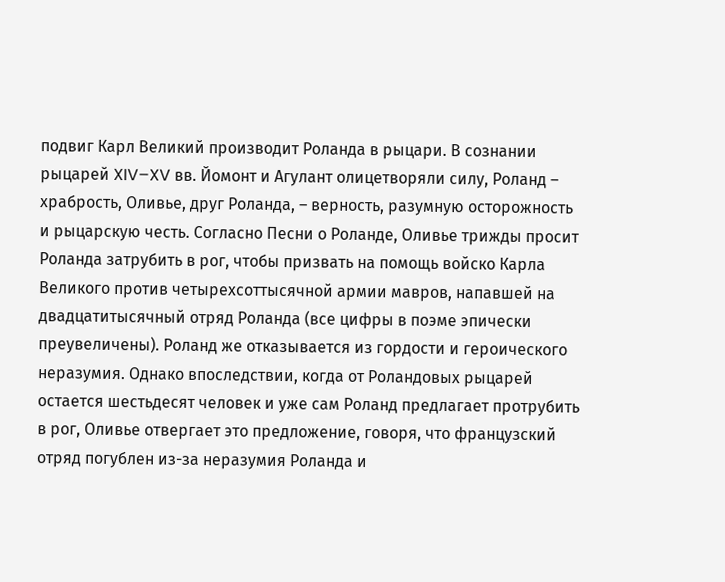подвиг Карл Великий производит Роланда в рыцари. В сознании рыцарей XIV–XV вв. Йомонт и Агулант олицетворяли силу, Роланд – храбрость, Оливье, друг Роланда, – верность, разумную осторожность и рыцарскую честь. Согласно Песни о Роланде, Оливье трижды просит Роланда затрубить в рог, чтобы призвать на помощь войско Карла Великого против четырехсоттысячной армии мавров, напавшей на двадцатитысячный отряд Роланда (все цифры в поэме эпически преувеличены). Роланд же отказывается из гордости и героического неразумия. Однако впоследствии, когда от Роландовых рыцарей остается шестьдесят человек и уже сам Роланд предлагает протрубить в рог, Оливье отвергает это предложение, говоря, что французский отряд погублен из-за неразумия Роланда и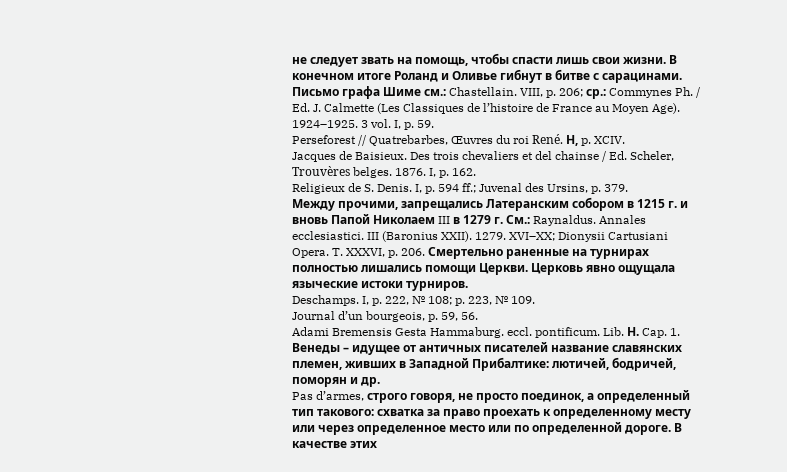не следует звать на помощь, чтобы спасти лишь свои жизни. В конечном итоге Роланд и Оливье гибнут в битве с сарацинами.
Письмо графа Шиме см.: Chastellain. VIII, p. 206; ср.: Commynes Ph. / Ed. J. Calmette (Les Classiques de l’histoire de France au Moyen Age). 1924–1925. 3 vol. I, p. 59.
Perseforest // Quatrebarbes, Œuvres du roi René. Н, p. XCIV.
Jacques de Baisieux. Des trois chevaliers et del chainse / Ed. Scheler, Trouvères belges. 1876. I, p. 162.
Religieux de S. Denis. I, p. 594 ff.; Juvenal des Ursins, p. 379.
Между прочими, запрещались Латеранским собором в 1215 г. и вновь Папой Николаем III в 1279 г. См.: Raynaldus. Annales ecclesiastici. III (Baronius XXII). 1279. XVI–XX; Dionysii Cartusiani Opera. T. XXXVI, p. 206. Смертельно раненные на турнирах полностью лишались помощи Церкви. Церковь явно ощущала языческие истоки турниров.
Deschamps. I, p. 222, № 108; p. 223, № 109.
Journal d’un bourgeois, p. 59, 56.
Adami Bremensis Gesta Hammaburg. eccl. pontificum. Lib. Н. Cap. 1.
Венеды – идущее от античных писателей название славянских племен, живших в Западной Прибалтике: лютичей, бодричей, поморян и др.
Pas d’armes, строго говоря, не просто поединок, а определенный тип такового: схватка за право проехать к определенному месту или через определенное место или по определенной дороге. В качестве этих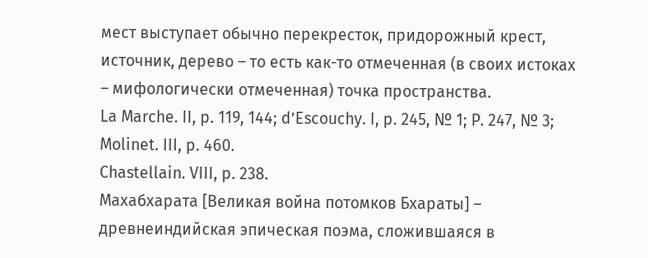мест выступает обычно перекресток, придорожный крест, источник, дерево – то есть как-то отмеченная (в своих истоках – мифологически отмеченная) точка пространства.
La Marche. II, p. 119, 144; d’Escouchy. I, p. 245, № 1; P. 247, № 3; Molinet. III, p. 460.
Chastellain. VIII, p. 238.
Махабхарата [Великая война потомков Бхараты] – древнеиндийская эпическая поэма, сложившаяся в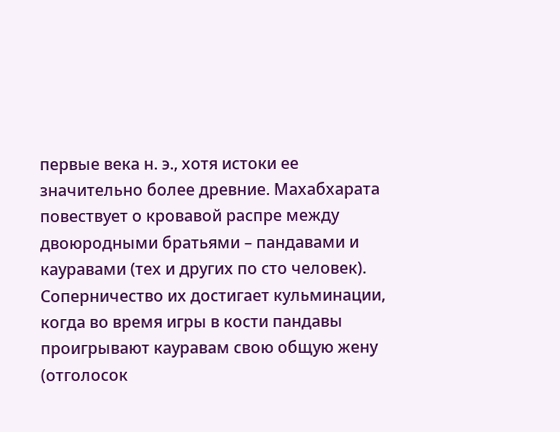первые века н. э., хотя истоки ее значительно более древние. Махабхарата повествует о кровавой распре между двоюродными братьями – пандавами и кауравами (тех и других по сто человек). Соперничество их достигает кульминации, когда во время игры в кости пандавы проигрывают кауравам свою общую жену (отголосок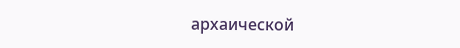архаической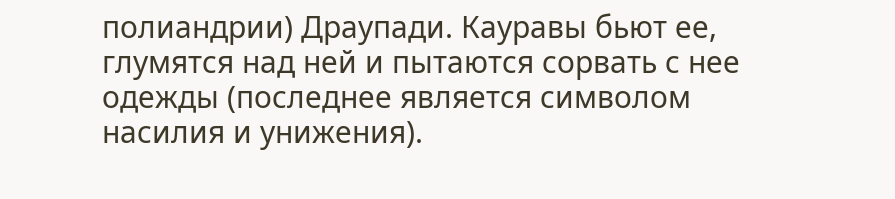полиандрии) Драупади. Кауравы бьют ее, глумятся над ней и пытаются сорвать с нее одежды (последнее является символом насилия и унижения).